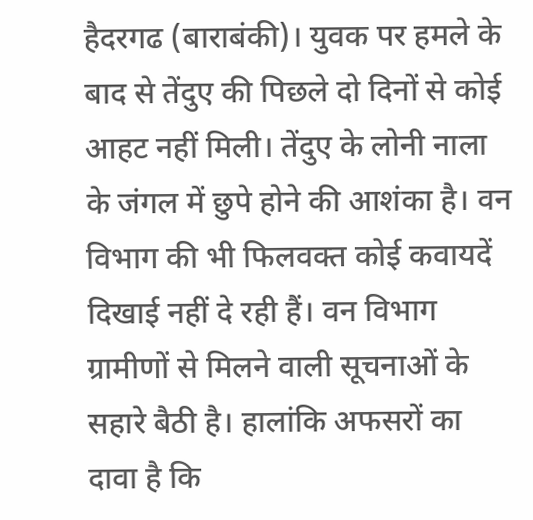हैदरगढ (बाराबंकी)। युवक पर हमले के बाद से तेंदुए की पिछले दो दिनों से कोई आहट नहीं मिली। तेंदुए के लोनी नाला के जंगल में छुपे होने की आशंका है। वन विभाग की भी फिलवक्त कोई कवायदें दिखाई नहीं दे रही हैं। वन विभाग ग्रामीणों से मिलने वाली सूचनाओं के सहारे बैठी है। हालांकि अफसरों का दावा है कि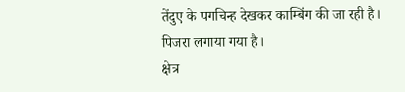तेंदुए के पगचिन्ह देखकर काम्बिंग की जा रही है। पिजरा लगाया गया है।
क्षेत्र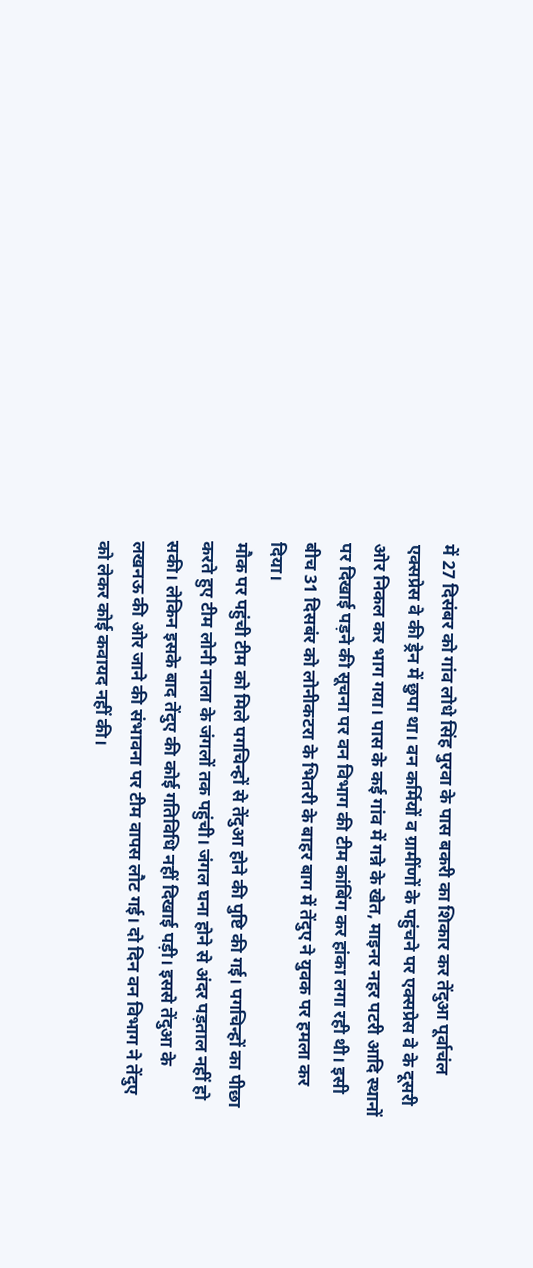में 27 दिसंबर को गांव लोधे सिंह पुरवा के पास बकरी का शिकार कर तेंदुआ पूर्वाचंल एक्सप्रेस वे की ड्रेन में छुपा था। वन कर्मियों व ग्रामींणों के पहुंचने पर एक्सप्रेस वे के दूसरी ओर निकल कर भाग गया। पास के कई गांव में गन्ने के खेत, माइनर नहर पटरी आदि स्थानों पर दिखाई पड़ने की सूचना पर वन विभाग की टीम कांबिंग कर हांका लगा रही थी। इसी बीच 31 दिसबंर को लोनीकटरा के भितरी के बाहर बाग में तेंदुए ने युवक पर हमला कर दिया।
मौक पर पहुंची टीम को मिले पगचिन्हों से तेंदुआ होने की पुष्टि की गई। पगचिन्हों का पीछा करते हुए टीम लोनी नाला के जंगलों तक पहुंची। जंगल घना होने से अंदर पड़ताल नहीं हो सकी। लेकिन इसके बाद तेंदुए की कोई गतिविधि नहीं दिखाई पड़ी। इससे तेंदुआ के लखनऊ की ओर जाने की संभावना पर टीम वापस लौट गई। दो दिन वन विभाग ने तेंदुए को लेकर कोई कवायद नहीं की।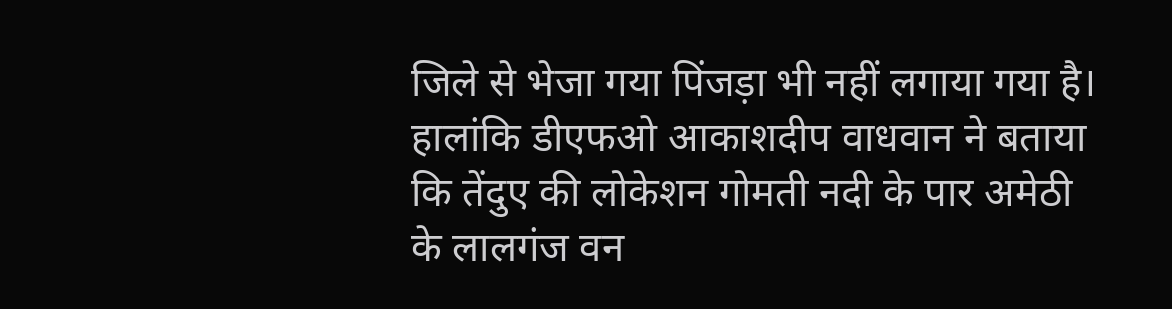जिले से भेजा गया पिंजड़ा भी नहीं लगाया गया है। हालांकि डीएफओ आकाशदीप वाधवान ने बताया कि तेंदुए की लोकेशन गोमती नदी के पार अमेठी के लालगंज वन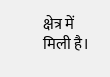क्षेत्र में मिली है।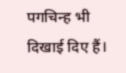पगचिन्ह भी दिखाई दिए हैं।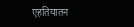एहतियातन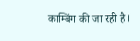काम्बिंग की जा रही है।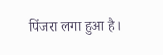पिंजरा लगा हुआ है।